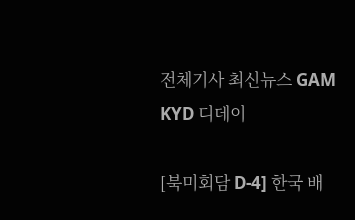전체기사 최신뉴스 GAM
KYD 디데이

[북미회담 D-4] 한국 배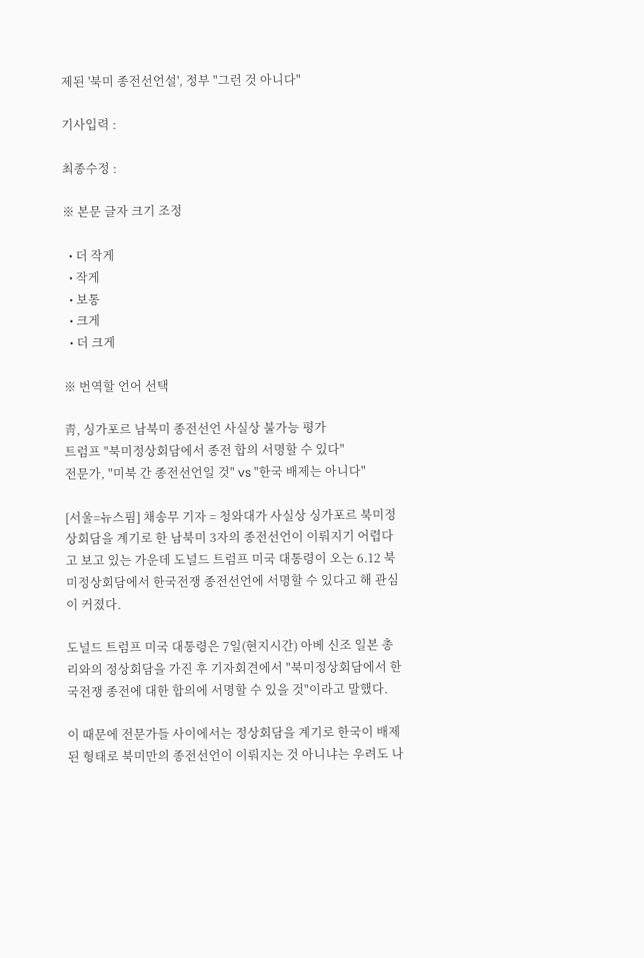제된 '북미 종전선언설', 정부 "그런 것 아니다"

기사입력 :

최종수정 :

※ 본문 글자 크기 조정

  • 더 작게
  • 작게
  • 보통
  • 크게
  • 더 크게

※ 번역할 언어 선택

靑, 싱가포르 남북미 종전선언 사실상 불가능 평가
트럼프 "북미정상회담에서 종전 합의 서명할 수 있다"
전문가, "미북 간 종전선언일 것" vs "한국 배제는 아니다"

[서울=뉴스핌] 채송무 기자 = 청와대가 사실상 싱가포르 북미정상회담을 계기로 한 남북미 3자의 종전선언이 이뤄지기 어렵다고 보고 있는 가운데 도널드 트럼프 미국 대통령이 오는 6.12 북미정상회담에서 한국전쟁 종전선언에 서명할 수 있다고 해 관심이 커졌다.

도널드 트럼프 미국 대통령은 7일(현지시간) 아베 신조 일본 총리와의 정상회담을 가진 후 기자회견에서 "북미정상회담에서 한국전쟁 종전에 대한 합의에 서명할 수 있을 것"이라고 말했다.

이 때문에 전문가들 사이에서는 정상회담을 계기로 한국이 배제된 형태로 북미만의 종전선언이 이뤄지는 것 아니냐는 우려도 나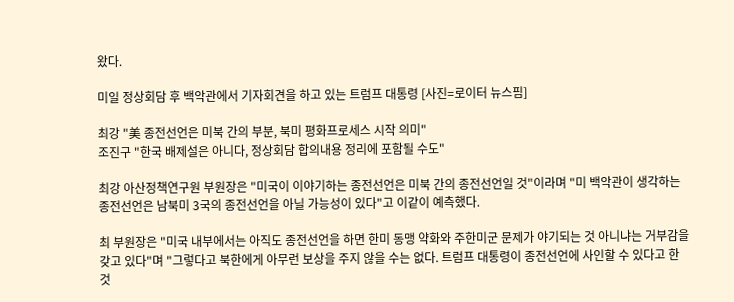왔다.

미일 정상회담 후 백악관에서 기자회견을 하고 있는 트럼프 대통령 [사진=로이터 뉴스핌]

최강 "美 종전선언은 미북 간의 부분, 북미 평화프로세스 시작 의미"
조진구 "한국 배제설은 아니다, 정상회담 합의내용 정리에 포함될 수도"

최강 아산정책연구원 부원장은 "미국이 이야기하는 종전선언은 미북 간의 종전선언일 것"이라며 "미 백악관이 생각하는 종전선언은 남북미 3국의 종전선언을 아닐 가능성이 있다"고 이같이 예측했다.

최 부원장은 "미국 내부에서는 아직도 종전선언을 하면 한미 동맹 약화와 주한미군 문제가 야기되는 것 아니냐는 거부감을 갖고 있다"며 "그렇다고 북한에게 아무런 보상을 주지 않을 수는 없다. 트럼프 대통령이 종전선언에 사인할 수 있다고 한 것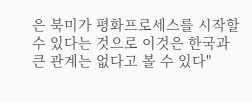은 북미가 평화프로세스를 시작할 수 있다는 것으로 이것은 한국과 큰 관계는 없다고 볼 수 있다"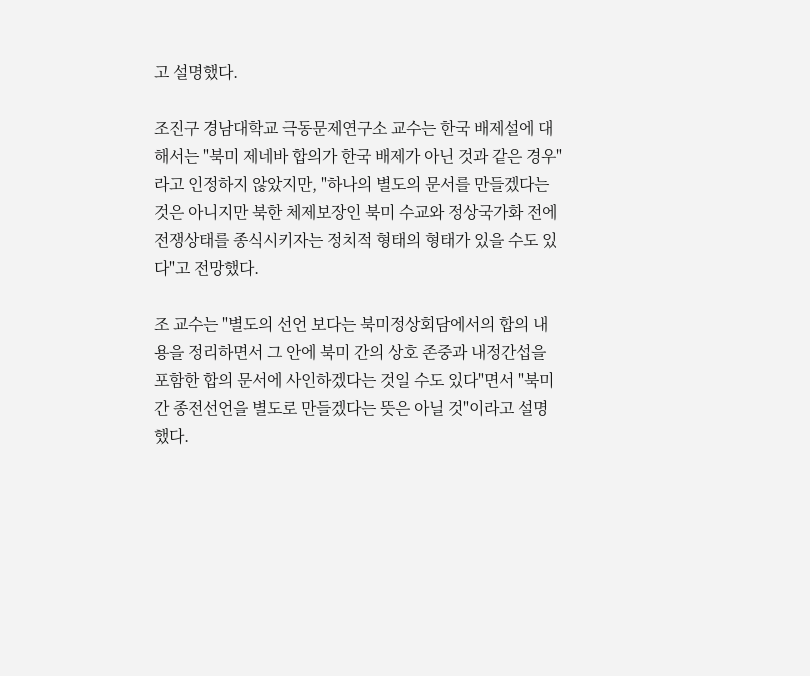고 설명했다.

조진구 경남대학교 극동문제연구소 교수는 한국 배제설에 대해서는 "북미 제네바 합의가 한국 배제가 아닌 것과 같은 경우"라고 인정하지 않았지만, "하나의 별도의 문서를 만들겠다는 것은 아니지만 북한 체제보장인 북미 수교와 정상국가화 전에 전쟁상태를 종식시키자는 정치적 형태의 형태가 있을 수도 있다"고 전망했다.

조 교수는 "별도의 선언 보다는 북미정상회담에서의 합의 내용을 정리하면서 그 안에 북미 간의 상호 존중과 내정간섭을 포함한 합의 문서에 사인하겠다는 것일 수도 있다"면서 "북미 간 종전선언을 별도로 만들겠다는 뜻은 아닐 것"이라고 설명했다.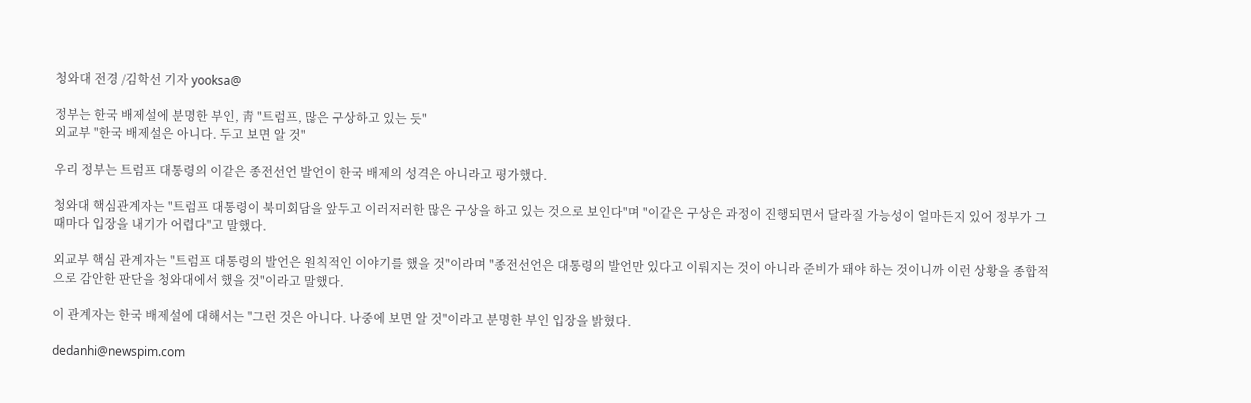청와대 전경 /김학선 기자 yooksa@

정부는 한국 배제설에 분명한 부인, 靑 "트럼프, 많은 구상하고 있는 듯"
외교부 "한국 배제설은 아니다. 두고 보면 알 것"

우리 정부는 트럼프 대통령의 이같은 종전선언 발언이 한국 배제의 성격은 아니라고 평가했다.

청와대 핵심관계자는 "트럼프 대통령이 북미회담을 앞두고 이러저러한 많은 구상을 하고 있는 것으로 보인다"며 "이같은 구상은 과정이 진행되면서 달라질 가능성이 얼마든지 있어 정부가 그때마다 입장을 내기가 어렵다"고 말했다.

외교부 핵심 관계자는 "트럼프 대통령의 발언은 원칙적인 이야기를 했을 것"이라며 "종전선언은 대통령의 발언만 있다고 이뤄지는 것이 아니라 준비가 돼야 하는 것이니까 이런 상황을 종합적으로 감안한 판단을 청와대에서 했을 것"이라고 말했다.

이 관계자는 한국 배제설에 대해서는 "그런 것은 아니다. 나중에 보면 알 것"이라고 분명한 부인 입장을 밝혔다.

dedanhi@newspim.com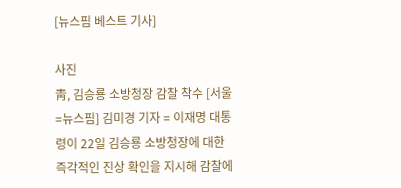[뉴스핌 베스트 기사]

사진
靑, 김승룡 소방청장 감찰 착수 [서울=뉴스핌] 김미경 기자 = 이재명 대통령이 22일 김승룡 소방청장에 대한 즉각적인 진상 확인을 지시해 감찰에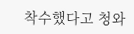착수했다고 청와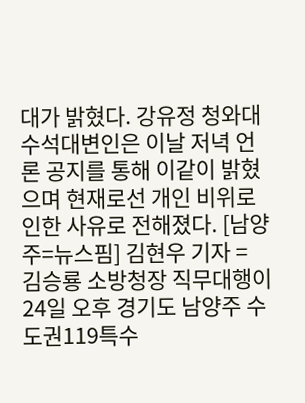대가 밝혔다. 강유정 청와대 수석대변인은 이날 저녁 언론 공지를 통해 이같이 밝혔으며 현재로선 개인 비위로 인한 사유로 전해졌다. [남양주=뉴스핌] 김현우 기자 = 김승룡 소방청장 직무대행이 24일 오후 경기도 남양주 수도권119특수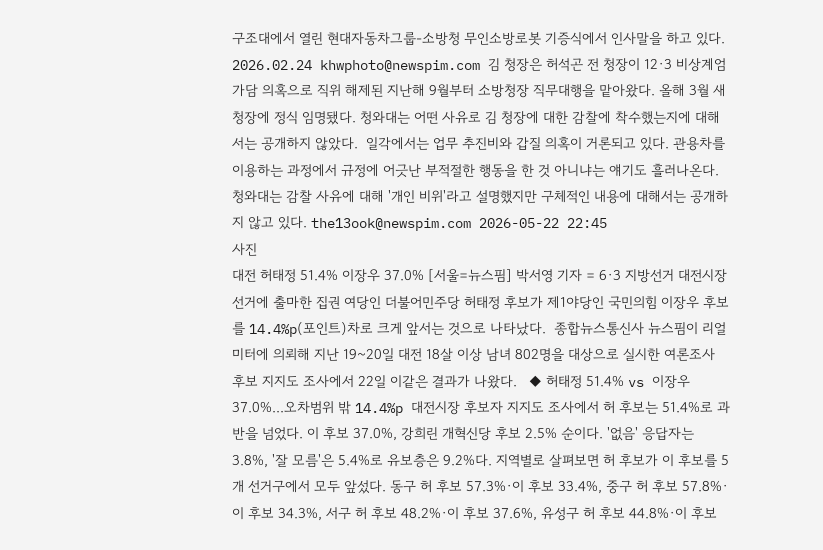구조대에서 열린 현대자동차그룹-소방청 무인소방로봇 기증식에서 인사말을 하고 있다. 2026.02.24 khwphoto@newspim.com 김 청장은 허석곤 전 청장이 12·3 비상계엄 가담 의혹으로 직위 해제된 지난해 9월부터 소방청장 직무대행을 맡아왔다. 올해 3월 새 청장에 정식 임명됐다. 청와대는 어떤 사유로 김 청장에 대한 감찰에 착수했는지에 대해서는 공개하지 않았다.  일각에서는 업무 추진비와 갑질 의혹이 거론되고 있다. 관용차를 이용하는 과정에서 규정에 어긋난 부적절한 행동을 한 것 아니냐는 얘기도 흘러나온다. 청와대는 감찰 사유에 대해 '개인 비위'라고 설명했지만 구체적인 내용에 대해서는 공개하지 않고 있다. the13ook@newspim.com 2026-05-22 22:45
사진
대전 허태정 51.4% 이장우 37.0% [서울=뉴스핌] 박서영 기자 = 6·3 지방선거 대전시장 선거에 출마한 집권 여당인 더불어민주당 허태정 후보가 제1야당인 국민의힘 이장우 후보를 14.4%p(포인트)차로 크게 앞서는 것으로 나타났다.  종합뉴스통신사 뉴스핌이 리얼미터에 의뢰해 지난 19~20일 대전 18살 이상 남녀 802명을 대상으로 실시한 여론조사 후보 지지도 조사에서 22일 이같은 결과가 나왔다.   ◆ 허태정 51.4% vs 이장우 37.0%...오차범위 밖 14.4%p 대전시장 후보자 지지도 조사에서 허 후보는 51.4%로 과반을 넘었다. 이 후보 37.0%, 강희린 개혁신당 후보 2.5% 순이다. '없음' 응답자는 3.8%, '잘 모름'은 5.4%로 유보층은 9.2%다. 지역별로 살펴보면 허 후보가 이 후보를 5개 선거구에서 모두 앞섰다. 동구 허 후보 57.3%·이 후보 33.4%, 중구 허 후보 57.8%·이 후보 34.3%, 서구 허 후보 48.2%·이 후보 37.6%, 유성구 허 후보 44.8%·이 후보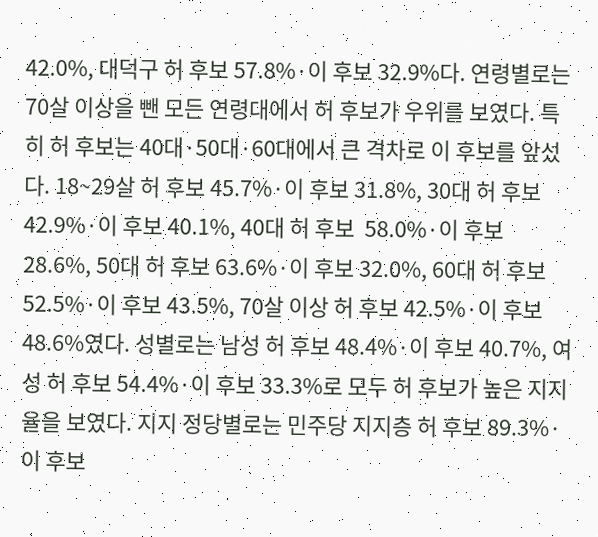42.0%, 대덕구 허 후보 57.8%·이 후보 32.9%다. 연령별로는 70살 이상을 뺀 모든 연령대에서 허 후보가 우위를 보였다. 특히 허 후보는 40대·50대·60대에서 큰 격차로 이 후보를 앞섰다. 18~29살 허 후보 45.7%·이 후보 31.8%, 30대 허 후보 42.9%·이 후보 40.1%, 40대 허 후보  58.0%·이 후보 28.6%, 50대 허 후보 63.6%·이 후보 32.0%, 60대 허 후보 52.5%·이 후보 43.5%, 70살 이상 허 후보 42.5%·이 후보 48.6%였다. 성별로는 남성 허 후보 48.4%·이 후보 40.7%, 여성 허 후보 54.4%·이 후보 33.3%로 모두 허 후보가 높은 지지율을 보였다. 지지 정당별로는 민주당 지지층 허 후보 89.3%·이 후보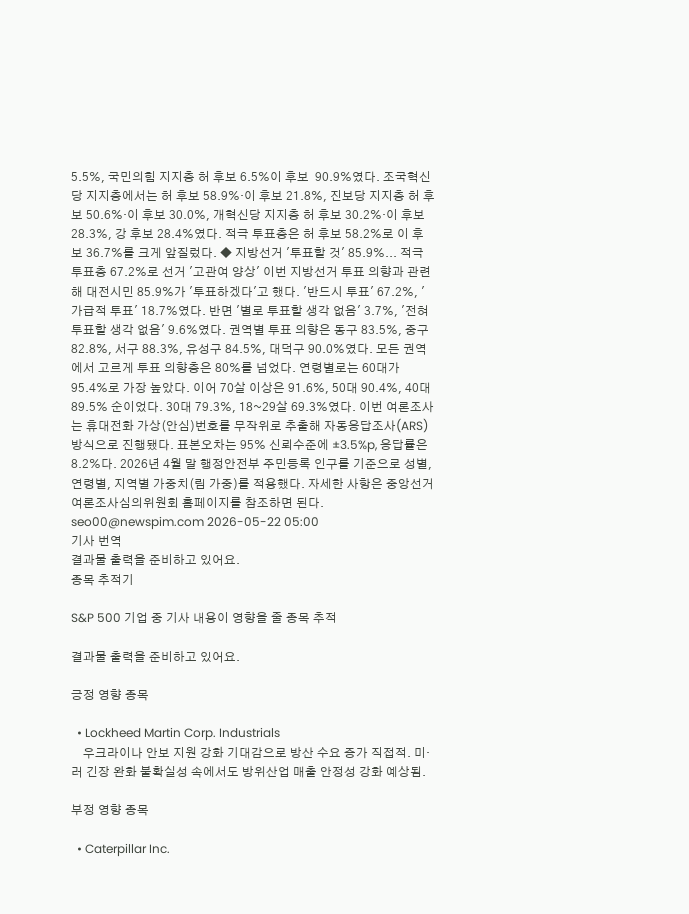5.5%, 국민의힘 지지층 허 후보 6.5%이 후보  90.9%였다. 조국혁신당 지지층에서는 허 후보 58.9%·이 후보 21.8%, 진보당 지지층 허 후보 50.6%·이 후보 30.0%, 개혁신당 지지층 허 후보 30.2%·이 후보 28.3%, 강 후보 28.4%였다. 적극 투표층은 허 후보 58.2%로 이 후보 36.7%를 크게 앞질렀다. ◆ 지방선거 '투표할 것' 85.9%... 적극 투표층 67.2%로 선거 '고관여 양상' 이번 지방선거 투표 의향과 관련해 대전시민 85.9%가 '투표하겠다'고 했다. '반드시 투표' 67.2%, '가급적 투표' 18.7%였다. 반면 '별로 투표할 생각 없음' 3.7%, '전혀 투표할 생각 없음' 9.6%였다. 권역별 투표 의향은 동구 83.5%, 중구 82.8%, 서구 88.3%, 유성구 84.5%, 대덕구 90.0%였다. 모든 권역에서 고르게 투표 의향층은 80%를 넘었다. 연령별로는 60대가 95.4%로 가장 높았다. 이어 70살 이상은 91.6%, 50대 90.4%, 40대 89.5% 순이었다. 30대 79.3%, 18~29살 69.3%였다. 이번 여론조사는 휴대전화 가상(안심)번호를 무작위로 추출해 자동응답조사(ARS) 방식으로 진행됐다. 표본오차는 95% 신뢰수준에 ±3.5%p, 응답률은 8.2%다. 2026년 4월 말 행정안전부 주민등록 인구를 기준으로 성별, 연령별, 지역별 가중치(림 가중)를 적용했다. 자세한 사항은 중앙선거여론조사심의위원회 홈페이지를 참조하면 된다. seo00@newspim.com 2026-05-22 05:00
기사 번역
결과물 출력을 준비하고 있어요.
종목 추적기

S&P 500 기업 중 기사 내용이 영향을 줄 종목 추적

결과물 출력을 준비하고 있어요.

긍정 영향 종목

  • Lockheed Martin Corp. Industrials
    우크라이나 안보 지원 강화 기대감으로 방산 수요 증가 직접적. 미·러 긴장 완화 불확실성 속에서도 방위산업 매출 안정성 강화 예상됨.

부정 영향 종목

  • Caterpillar Inc.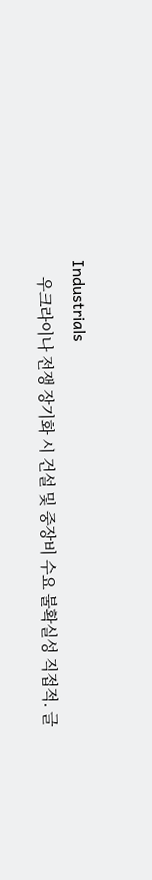Industrials
    우크라이나 전쟁 장기화 시 건설 및 중장비 수요 불확실성 직접적. 글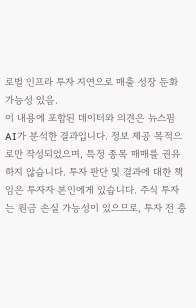로벌 인프라 투자 지연으로 매출 성장 둔화 가능성 있음.
이 내용에 포함된 데이터와 의견은 뉴스핌 AI가 분석한 결과입니다. 정보 제공 목적으로만 작성되었으며, 특정 종목 매매를 권유하지 않습니다. 투자 판단 및 결과에 대한 책임은 투자자 본인에게 있습니다. 주식 투자는 원금 손실 가능성이 있으므로, 투자 전 충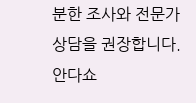분한 조사와 전문가 상담을 권장합니다.
안다쇼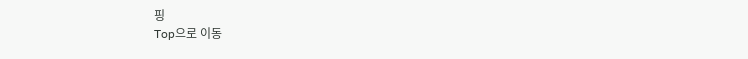핑
Top으로 이동